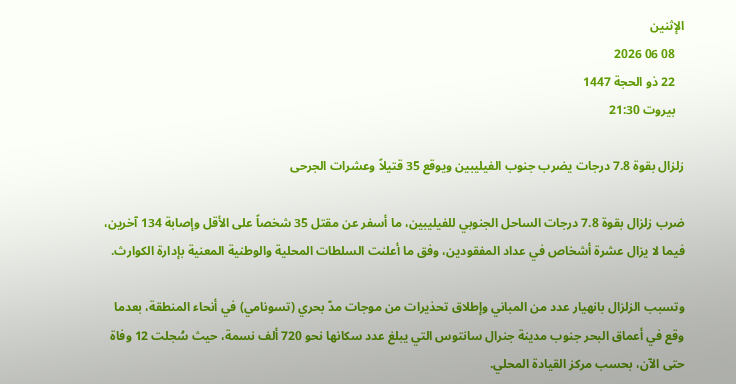الإثنين
   08 06 2026
   22 ذو الحجة 1447
   بيروت 21:30

زلزال بقوة 7.8 درجات يضرب جنوب الفيليبين ويوقع 35 قتيلاً وعشرات الجرحى

ضرب زلزال بقوة 7.8 درجات الساحل الجنوبي للفيليبين، ما أسفر عن مقتل 35 شخصاً على الأقل وإصابة 134 آخرين، فيما لا يزال عشرة أشخاص في عداد المفقودين، وفق ما أعلنت السلطات المحلية والوطنية المعنية بإدارة الكوارث.

وتسبب الزلزال بانهيار عدد من المباني وإطلاق تحذيرات من موجات مدّ بحري (تسونامي) في أنحاء المنطقة، بعدما وقع في أعماق البحر جنوب مدينة جنرال سانتوس التي يبلغ عدد سكانها نحو 720 ألف نسمة، حيث سُجلت 12 وفاة حتى الآن، بحسب مركز القيادة المحلي.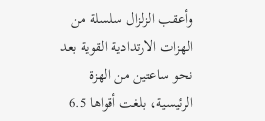وأعقب الزلزال سلسلة من الهزات الارتدادية القوية بعد نحو ساعتين من الهزة الرئيسية، بلغت أقواها 6.5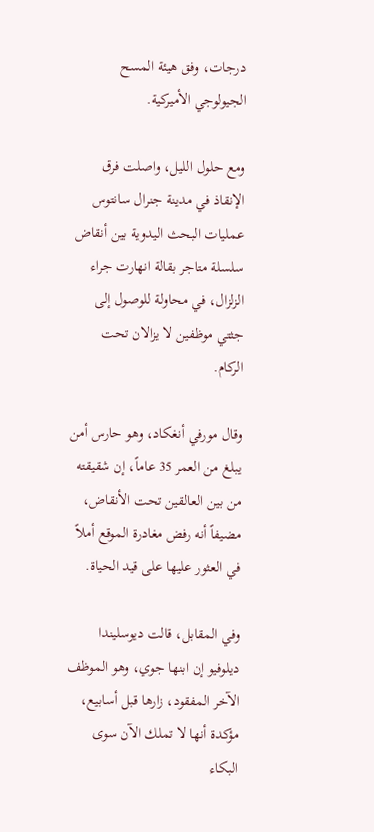درجات، وفق هيئة المسح الجيولوجي الأميركية.

ومع حلول الليل، واصلت فرق الإنقاذ في مدينة جنرال سانتوس عمليات البحث اليدوية بين أنقاض سلسلة متاجر بقالة انهارت جراء الزلزال، في محاولة للوصول إلى جثتي موظفين لا يزالان تحت الركام.

وقال مورفي أنغكاد، وهو حارس أمن يبلغ من العمر 35 عاماً، إن شقيقته من بين العالقين تحت الأنقاض، مضيفاً أنه رفض مغادرة الموقع أملاً في العثور عليها على قيد الحياة.

وفي المقابل، قالت ديوسليندا ديلوفيو إن ابنها جوي، وهو الموظف الآخر المفقود، زارها قبل أسابيع، مؤكدة أنها لا تملك الآن سوى البكاء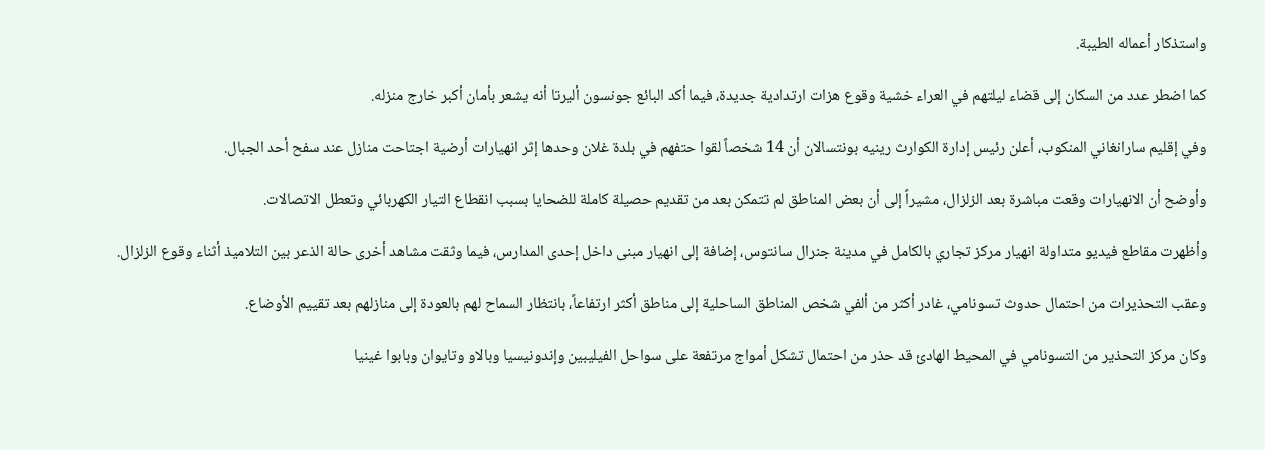واستذكار أعماله الطيبة.

كما اضطر عدد من السكان إلى قضاء ليلتهم في العراء خشية وقوع هزات ارتدادية جديدة، فيما أكد البائع جونسون أليرتا أنه يشعر بأمان أكبر خارج منزله.

وفي إقليم سارانغاني المنكوب، أعلن رئيس إدارة الكوارث رينيه بونتسالان أن 14 شخصاً لقوا حتفهم في بلدة غلان وحدها إثر انهيارات أرضية اجتاحت منازل عند سفح أحد الجبال.

وأوضح أن الانهيارات وقعت مباشرة بعد الزلزال، مشيراً إلى أن بعض المناطق لم تتمكن بعد من تقديم حصيلة كاملة للضحايا بسبب انقطاع التيار الكهربائي وتعطل الاتصالات.

وأظهرت مقاطع فيديو متداولة انهيار مركز تجاري بالكامل في مدينة جنرال سانتوس، إضافة إلى انهيار مبنى داخل إحدى المدارس، فيما وثقت مشاهد أخرى حالة الذعر بين التلاميذ أثناء وقوع الزلزال.

وعقب التحذيرات من احتمال حدوث تسونامي، غادر أكثر من ألفي شخص المناطق الساحلية إلى مناطق أكثر ارتفاعاً، بانتظار السماح لهم بالعودة إلى منازلهم بعد تقييم الأوضاع.

وكان مركز التحذير من التسونامي في المحيط الهادئ قد حذر من احتمال تشكل أمواج مرتفعة على سواحل الفيليبين وإندونيسيا وبالاو وتايوان وبابوا غينيا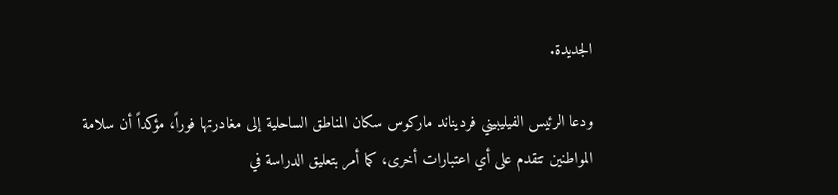الجديدة.

ودعا الرئيس الفيليبيني فرديناند ماركوس سكان المناطق الساحلية إلى مغادرتها فوراً، مؤكداً أن سلامة المواطنين تتقدم على أي اعتبارات أخرى، كما أمر بتعليق الدراسة في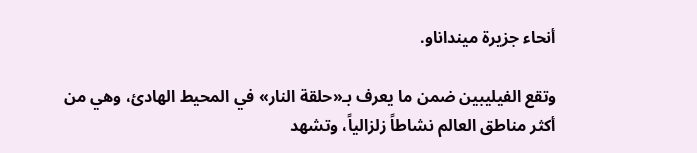أنحاء جزيرة مينداناو.

وتقع الفيليبين ضمن ما يعرف بـ«حلقة النار» في المحيط الهادئ، وهي من أكثر مناطق العالم نشاطاً زلزالياً، وتشهد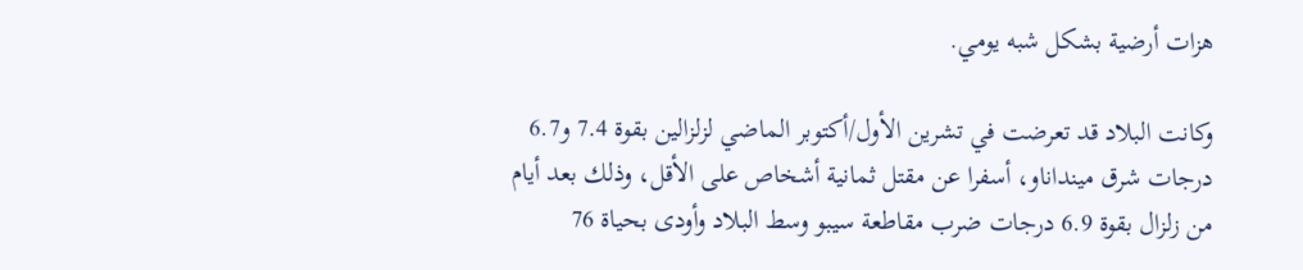هزات أرضية بشكل شبه يومي.

وكانت البلاد قد تعرضت في تشرين الأول/أكتوبر الماضي لزلزالين بقوة 7.4 و6.7 درجات شرق مينداناو، أسفرا عن مقتل ثمانية أشخاص على الأقل، وذلك بعد أيام من زلزال بقوة 6.9 درجات ضرب مقاطعة سيبو وسط البلاد وأودى بحياة 76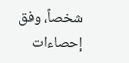شخصاً، وفق إحصاءات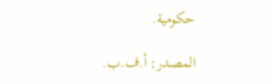حكومية.

المصدر: أ.ف.ب.